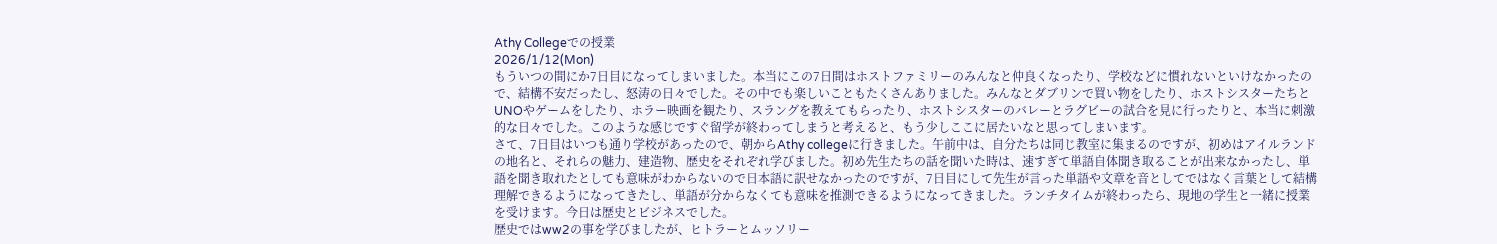Athy Collegeでの授業
2026/1/12(Mon)
もういつの間にか7日目になってしまいました。本当にこの7日間はホストファミリーのみんなと仲良くなったり、学校などに慣れないといけなかったので、結構不安だったし、怒涛の日々でした。その中でも楽しいこともたくさんありました。みんなとダブリンで買い物をしたり、ホストシスターたちとUNOやゲームをしたり、ホラー映画を観たり、スラングを教えてもらったり、ホストシスターのバレーとラグビーの試合を見に行ったりと、本当に刺激的な日々でした。このような感じですぐ留学が終わってしまうと考えると、もう少しここに居たいなと思ってしまいます。
さて、7日目はいつも通り学校があったので、朝からAthy collegeに行きました。午前中は、自分たちは同じ教室に集まるのですが、初めはアイルランドの地名と、それらの魅力、建造物、歴史をそれぞれ学びました。初め先生たちの話を聞いた時は、速すぎて単語自体聞き取ることが出来なかったし、単語を聞き取れたとしても意味がわからないので日本語に訳せなかったのですが、7日目にして先生が言った単語や文章を音としてではなく言葉として結構理解できるようになってきたし、単語が分からなくても意味を推測できるようになってきました。ランチタイムが終わったら、現地の学生と一緒に授業を受けます。今日は歴史とビジネスでした。
歴史ではww2の事を学びましたが、ヒトラーとムッソリー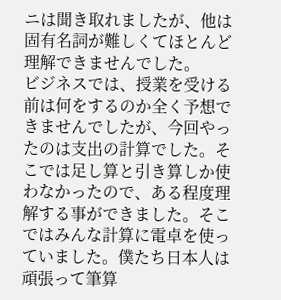ニは聞き取れましたが、他は固有名詞が難しくてほとんど理解できませんでした。
ビジネスでは、授業を受ける前は何をするのか全く予想できませんでしたが、今回やったのは支出の計算でした。そこでは足し算と引き算しか使わなかったので、ある程度理解する事ができました。そこではみんな計算に電卓を使っていました。僕たち日本人は頑張って筆算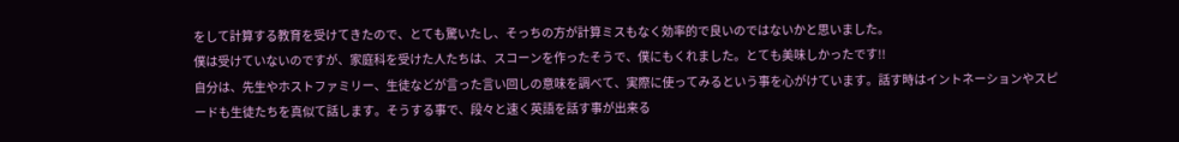をして計算する教育を受けてきたので、とても驚いたし、そっちの方が計算ミスもなく効率的で良いのではないかと思いました。
僕は受けていないのですが、家庭科を受けた人たちは、スコーンを作ったそうで、僕にもくれました。とても美味しかったです!!
自分は、先生やホストファミリー、生徒などが言った言い回しの意味を調べて、実際に使ってみるという事を心がけています。話す時はイントネーションやスピードも生徒たちを真似て話します。そうする事で、段々と速く英語を話す事が出来る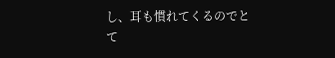し、耳も慣れてくるのでとて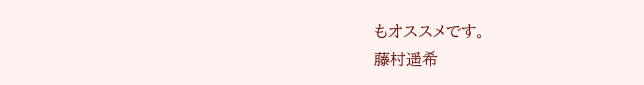もオススメです。
藤村遥希